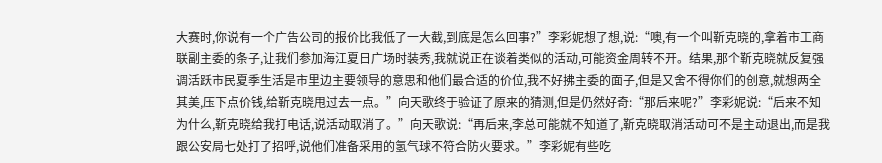大赛时,你说有一个广告公司的报价比我低了一大截,到底是怎么回事?”李彩妮想了想,说:“噢,有一个叫靳克晓的,拿着市工商联副主委的条子,让我们参加海江夏日广场时装秀,我就说正在谈着类似的活动,可能资金周转不开。结果,那个靳克晓就反复强调活跃市民夏季生活是市里边主要领导的意思和他们最合适的价位,我不好拂主委的面子,但是又舍不得你们的创意,就想两全其美,压下点价钱,给靳克晓甩过去一点。”向天歌终于验证了原来的猜测,但是仍然好奇:“那后来呢?”李彩妮说:“后来不知为什么,靳克晓给我打电话,说活动取消了。”向天歌说:“再后来,李总可能就不知道了,靳克晓取消活动可不是主动退出,而是我跟公安局七处打了招呼,说他们准备采用的氢气球不符合防火要求。”李彩妮有些吃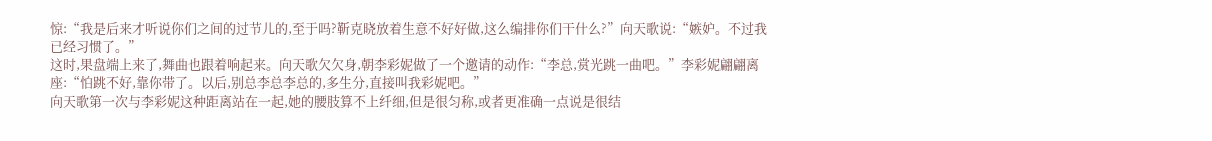惊:“我是后来才听说你们之间的过节儿的,至于吗?靳克晓放着生意不好好做,这么编排你们干什么?”向天歌说:“嫉妒。不过我已经习惯了。”
这时,果盘端上来了,舞曲也跟着响起来。向天歌欠欠身,朝李彩妮做了一个邀请的动作:“李总,赏光跳一曲吧。”李彩妮翩翩离座:“怕跳不好,靠你带了。以后,别总李总李总的,多生分,直接叫我彩妮吧。”
向天歌第一次与李彩妮这种距离站在一起,她的腰肢算不上纤细,但是很匀称,或者更准确一点说是很结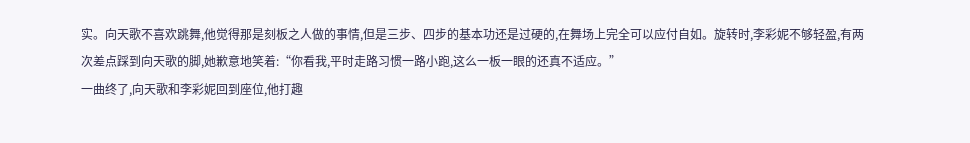实。向天歌不喜欢跳舞,他觉得那是刻板之人做的事情,但是三步、四步的基本功还是过硬的,在舞场上完全可以应付自如。旋转时,李彩妮不够轻盈,有两次差点踩到向天歌的脚,她歉意地笑着:“你看我,平时走路习惯一路小跑,这么一板一眼的还真不适应。”
一曲终了,向天歌和李彩妮回到座位,他打趣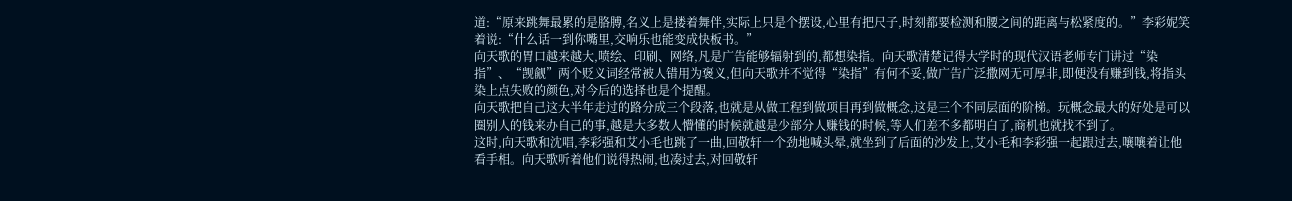道:“原来跳舞最累的是胳膊,名义上是搂着舞伴,实际上只是个摆设,心里有把尺子,时刻都要检测和腰之间的距离与松紧度的。”李彩妮笑着说:“什么话一到你嘴里,交响乐也能变成快板书。”
向天歌的胃口越来越大,喷绘、印刷、网络,凡是广告能够辐射到的,都想染指。向天歌清楚记得大学时的现代汉语老师专门讲过“染指”、“觊觎”两个贬义词经常被人错用为褒义,但向天歌并不觉得“染指”有何不妥,做广告广泛撒网无可厚非,即便没有赚到钱,将指头染上点失败的颜色,对今后的选择也是个提醒。
向天歌把自己这大半年走过的路分成三个段落,也就是从做工程到做项目再到做概念,这是三个不同层面的阶梯。玩概念最大的好处是可以圈别人的钱来办自己的事,越是大多数人懵懂的时候就越是少部分人赚钱的时候,等人们差不多都明白了,商机也就找不到了。
这时,向天歌和沈唱,李彩强和艾小毛也跳了一曲,回敬轩一个劲地喊头晕,就坐到了后面的沙发上,艾小毛和李彩强一起跟过去,嚷嚷着让他看手相。向天歌听着他们说得热闹,也凑过去,对回敬轩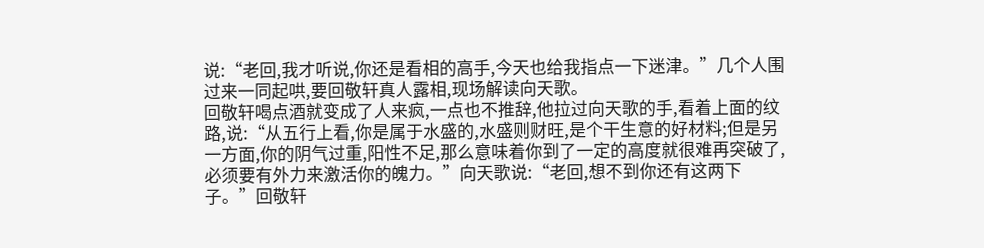说:“老回,我才听说,你还是看相的高手,今天也给我指点一下迷津。”几个人围过来一同起哄,要回敬轩真人露相,现场解读向天歌。
回敬轩喝点酒就变成了人来疯,一点也不推辞,他拉过向天歌的手,看着上面的纹路,说:“从五行上看,你是属于水盛的,水盛则财旺,是个干生意的好材料;但是另一方面,你的阴气过重,阳性不足,那么意味着你到了一定的高度就很难再突破了,必须要有外力来激活你的魄力。”向天歌说:“老回,想不到你还有这两下子。”回敬轩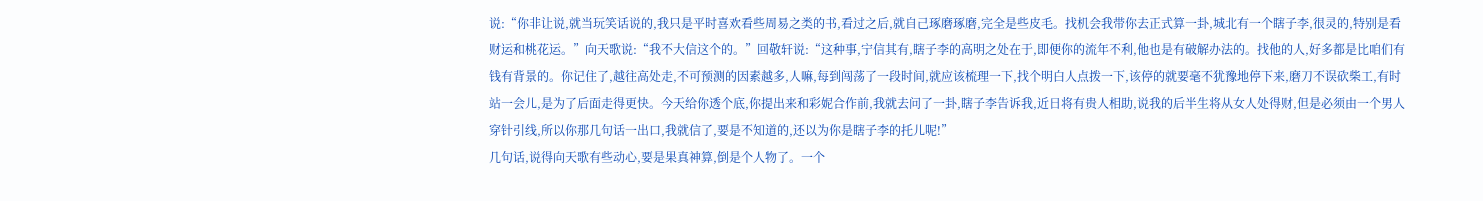说:“你非让说,就当玩笑话说的,我只是平时喜欢看些周易之类的书,看过之后,就自己琢磨琢磨,完全是些皮毛。找机会我带你去正式算一卦,城北有一个瞎子李,很灵的,特别是看财运和桃花运。”向天歌说:“我不大信这个的。”回敬轩说:“这种事,宁信其有,瞎子李的高明之处在于,即便你的流年不利,他也是有破解办法的。找他的人,好多都是比咱们有钱有背景的。你记住了,越往高处走,不可预测的因素越多,人嘛,每到闯荡了一段时间,就应该梳理一下,找个明白人点拨一下,该停的就要毫不犹豫地停下来,磨刀不误砍柴工,有时站一会儿,是为了后面走得更快。今天给你透个底,你提出来和彩妮合作前,我就去问了一卦,瞎子李告诉我,近日将有贵人相助,说我的后半生将从女人处得财,但是必须由一个男人穿针引线,所以你那几句话一出口,我就信了,要是不知道的,还以为你是瞎子李的托儿呢!”
几句话,说得向天歌有些动心,要是果真神算,倒是个人物了。一个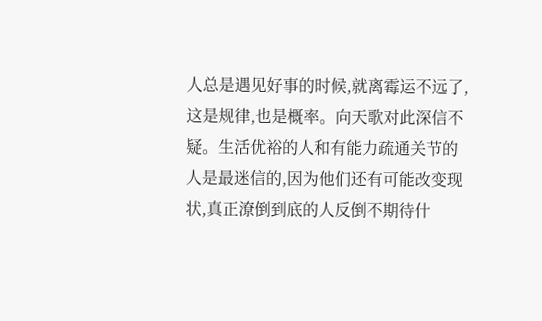人总是遇见好事的时候,就离霉运不远了,这是规律,也是概率。向天歌对此深信不疑。生活优裕的人和有能力疏通关节的人是最迷信的,因为他们还有可能改变现状,真正潦倒到底的人反倒不期待什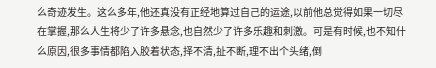么奇迹发生。这么多年,他还真没有正经地算过自己的运途,以前他总觉得如果一切尽在掌握,那么人生将少了许多悬念,也自然少了许多乐趣和刺激。可是有时候,也不知什么原因,很多事情都陷入胶着状态,择不清,扯不断,理不出个头绪,倒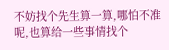不妨找个先生算一算,哪怕不准呢,也算给一些事情找个